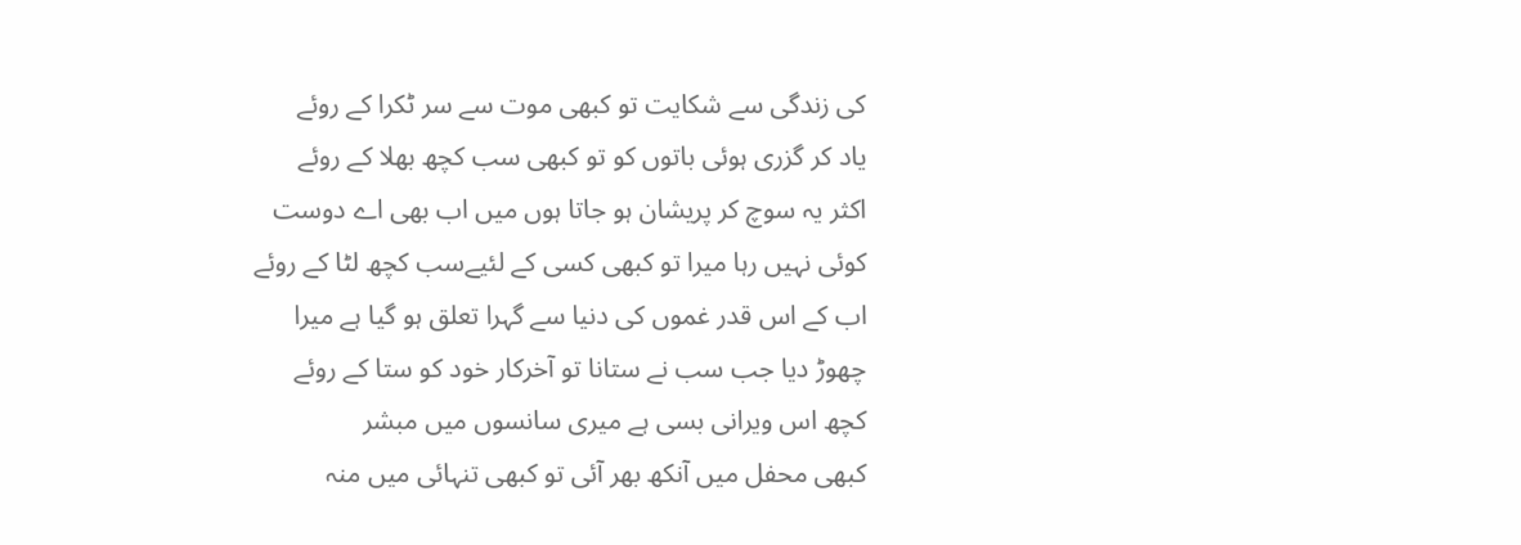کی زندگی سے شکایت تو کبھی موت سے سر ٹکرا کے روئے
یاد کر گزری ہوئی باتوں کو تو کبھی سب کچھ بھلا کے روئے
اکثر یہ سوچ کر پریشان ہو جاتا ہوں میں اب بھی اے دوست
کوئی نہیں رہا میرا تو کبھی کسی کے لئیےسب کچھ لٹا کے روئے
اب کے اس قدر غموں کی دنیا سے گہرا تعلق ہو گیا ہے میرا
چھوڑ دیا جب سب نے ستانا تو آخرکار خود کو ستا کے روئے
کچھ اس ویرانی بسی ہے میری سانسوں میں مبشر
کبھی محفل میں آنکھ بھر آئی تو کبھی تنہائی میں منہ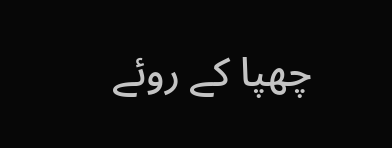چھپا کے روئے